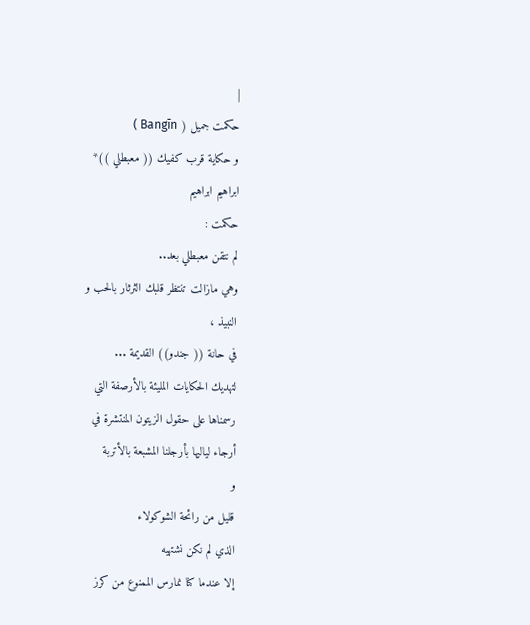|
حكمت جميل ( Bangīn )
و حكاية قرب كفيك (( معبطلي ))*
ابراهيم ابراهيم
حكمت :
لم نتقن معبطلي بعد..
وهي مازالت تنتظر قلبك الثرثار بالحب و
النبيذ ،
في حانة (( جندو)) القديمة ...
لتهديك الحكايات المليئة بالأرصفة التي
رسمناها على حقول الزيتون المنتشرة في
أرجاء لياليها بأرجلنا المشبعة بالأتربة
و
قليل من رائحة الشوكولاء
الذي لم نكن نشتهيه
إلا عندما كنا نمارس الممنوع من كرز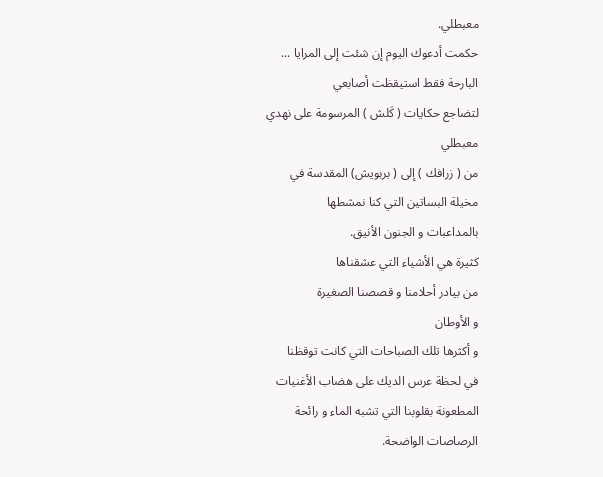معبطلي.
حكمت أدعوك اليوم إن شئت إلى المرايا ...
البارحة فقط استيقظت أصابعي
لتضاجع حكايات ( كَلش ) المرسومة على نهدي
معبطلي
من ( زرافك ) إلى ( بربويش) المقدسة في
مخيلة البساتين التي كنا نمشطها
بالمداعبات و الجنون الأنيق.
كثيرة هي الأشياء التي عشقناها
من بيادر أحلامنا و قصصنا الصغيرة
و الأوطان
و أكثرها تلك الصباحات التي كانت توقظنا
في لحظة عرس الديك على هضاب الأغنيات
المطعونة بقلوبنا التي تشبه الماء و رائحة
الرصاصات الواضحة.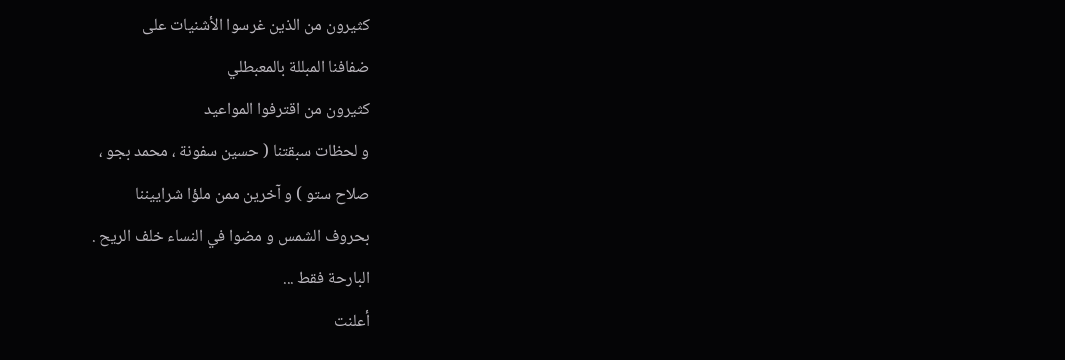كثيرون من الذين غرسوا الأشنيات على
ضفافنا المبللة بالمعبطلي
كثيرون من اقترفوا المواعيد
و لحظات سبقتنا ( حسين سفونة ، محمد بجو ،
صلاح ستو ) و آخرين ممن ملؤا شراييننا
بحروف الشمس و مضوا في النساء خلف الريح .
البارحة فقط ...
أعلنت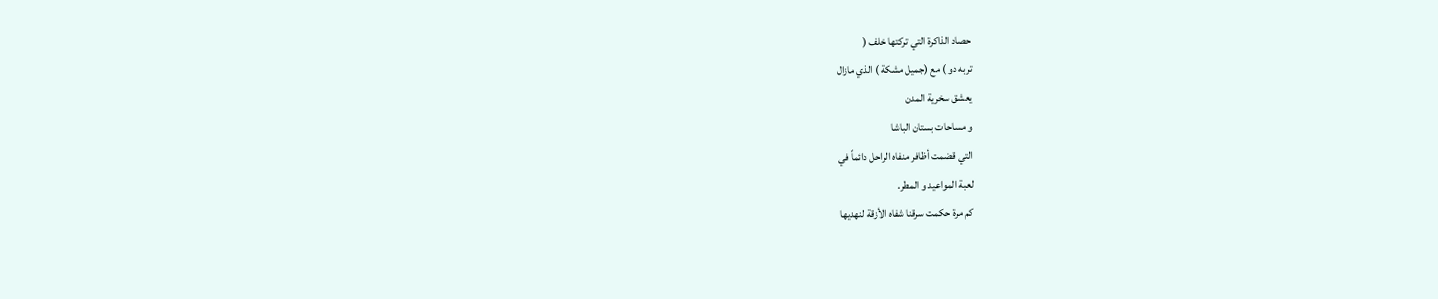حصاد الذاكرة التي تركتها خلف (
تربه دو ) مع (جميل مشكة ) الذي مازال
يعشق سخرية المدن
و مساحات بستان الباشا
التي قضمت أظافر منفاه الراحل دائماً في
لعبة المواعيد و المطر.
كم مرة حكمت سرقنا شفاه الأزقة لنهديها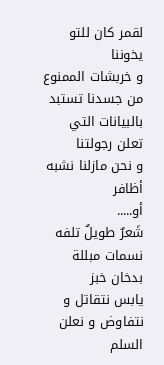لقمر كان للتو يخوننا
و خربشات الممنوع من جسدنا تستبد
بالبيانات التي تعلن رجولتنا
و نحن مازلنا نشبه أظافر
أو.....
شَعرٌ طويلٌ تلفه نسمات مبللة بدخان خبز
يابس نتقاتل و نتفاوض و نعلن السلم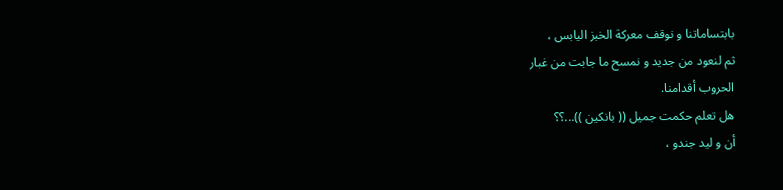بابتساماتنا و نوقف معركة الخبز اليابس ،
ثم لنعود من جديد و نمسح ما جابت من غبار
الحروب أقدامنا.
هل تعلم حكمت جميل (( بانكين ))...؟؟
أن و ليد جندو ،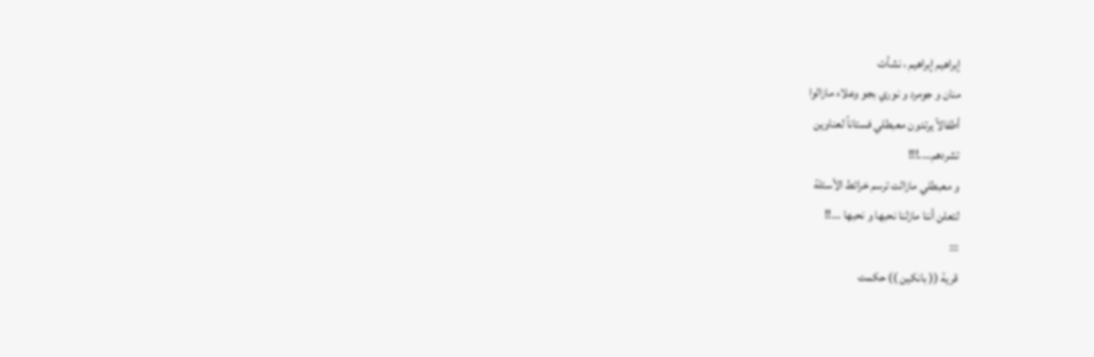إبراهيم إبراهيم ، نشأت
منان و جومرد و نوري بجو وعلاء مازالوا
أطفالاً يرتدون معبطلي فستاناً لعناوين
تشردهم....!!!
و معبطلي مازالت ترسم خرائط الأسئلة
لتعلن أننا مازلنا نحبها و نحبها ...!!
:::
قرية (( بانكين )) حكمت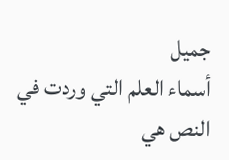جميل
أسماء العلم التي وردت في النص هي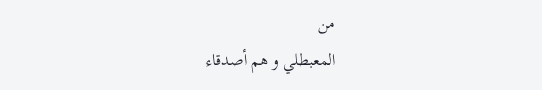من
المعبطلي و هم أصدقاء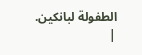الطفولة لبانكين.
|